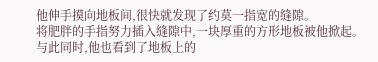他伸手摸向地板间,很快就发现了约莫一指宽的缝隙。
将肥胖的手指努力插入缝隙中,一块厚重的方形地板被他掀起。
与此同时,他也看到了地板上的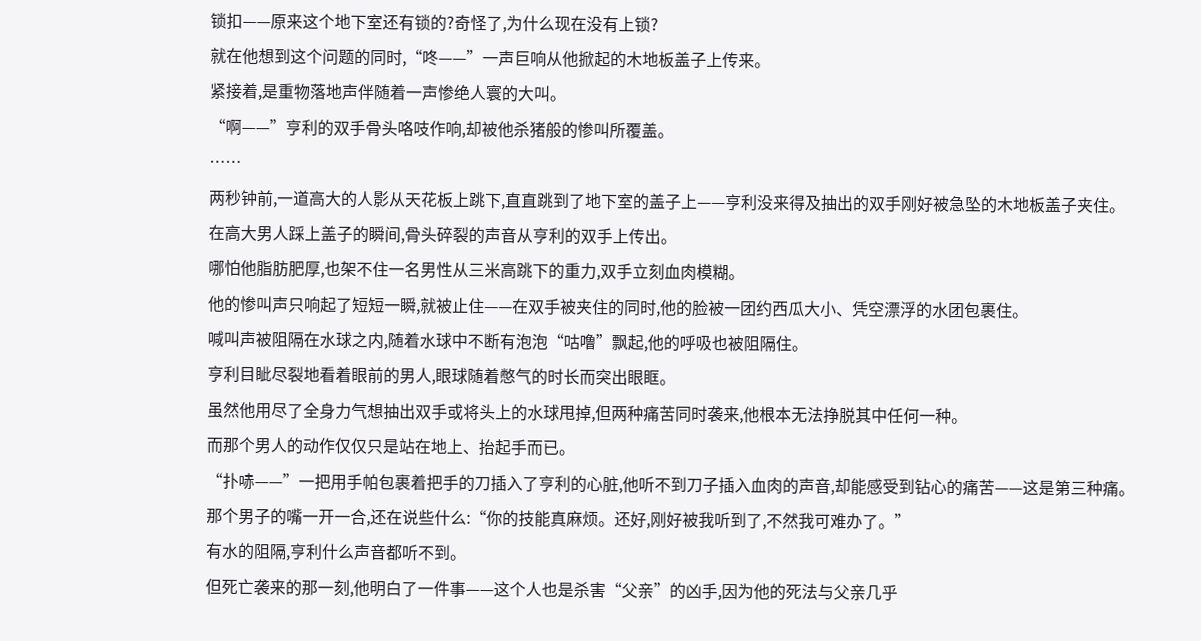锁扣——原来这个地下室还有锁的?奇怪了,为什么现在没有上锁?
就在他想到这个问题的同时,“咚——”一声巨响从他掀起的木地板盖子上传来。
紧接着,是重物落地声伴随着一声惨绝人寰的大叫。
“啊——”亨利的双手骨头咯吱作响,却被他杀猪般的惨叫所覆盖。
……
两秒钟前,一道高大的人影从天花板上跳下,直直跳到了地下室的盖子上——亨利没来得及抽出的双手刚好被急坠的木地板盖子夹住。
在高大男人踩上盖子的瞬间,骨头碎裂的声音从亨利的双手上传出。
哪怕他脂肪肥厚,也架不住一名男性从三米高跳下的重力,双手立刻血肉模糊。
他的惨叫声只响起了短短一瞬,就被止住——在双手被夹住的同时,他的脸被一团约西瓜大小、凭空漂浮的水团包裹住。
喊叫声被阻隔在水球之内,随着水球中不断有泡泡“咕噜”飘起,他的呼吸也被阻隔住。
亨利目眦尽裂地看着眼前的男人,眼球随着憋气的时长而突出眼眶。
虽然他用尽了全身力气想抽出双手或将头上的水球甩掉,但两种痛苦同时袭来,他根本无法挣脱其中任何一种。
而那个男人的动作仅仅只是站在地上、抬起手而已。
“扑哧——”一把用手帕包裹着把手的刀插入了亨利的心脏,他听不到刀子插入血肉的声音,却能感受到钻心的痛苦——这是第三种痛。
那个男子的嘴一开一合,还在说些什么:“你的技能真麻烦。还好,刚好被我听到了,不然我可难办了。”
有水的阻隔,亨利什么声音都听不到。
但死亡袭来的那一刻,他明白了一件事——这个人也是杀害“父亲”的凶手,因为他的死法与父亲几乎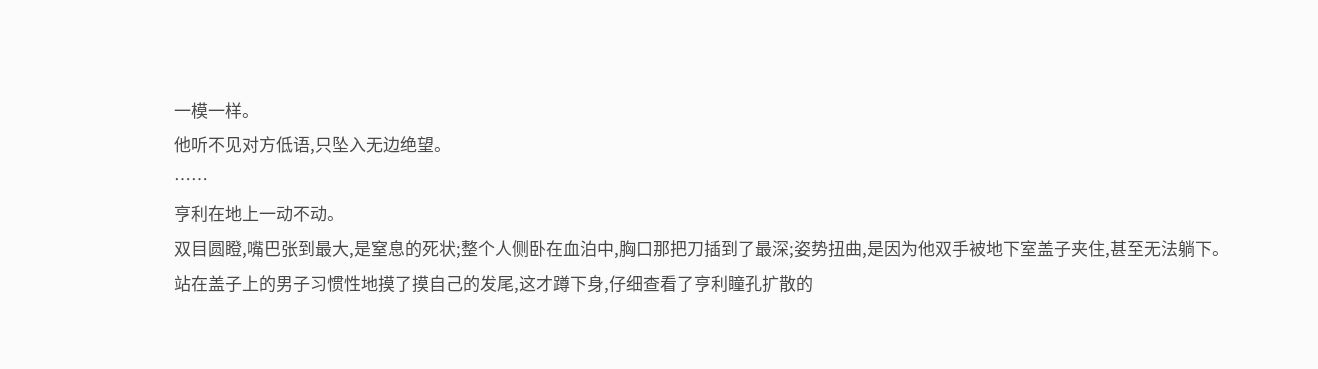一模一样。
他听不见对方低语,只坠入无边绝望。
……
亨利在地上一动不动。
双目圆瞪,嘴巴张到最大,是窒息的死状;整个人侧卧在血泊中,胸口那把刀插到了最深;姿势扭曲,是因为他双手被地下室盖子夹住,甚至无法躺下。
站在盖子上的男子习惯性地摸了摸自己的发尾,这才蹲下身,仔细查看了亨利瞳孔扩散的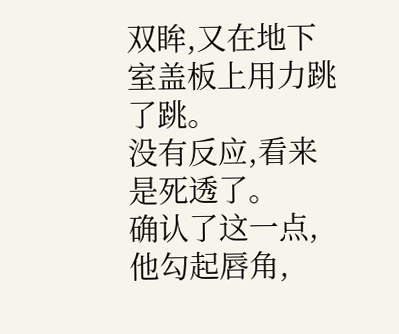双眸,又在地下室盖板上用力跳了跳。
没有反应,看来是死透了。
确认了这一点,他勾起唇角,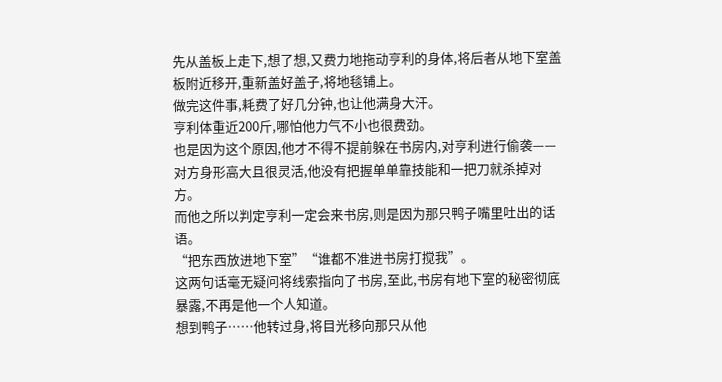先从盖板上走下,想了想,又费力地拖动亨利的身体,将后者从地下室盖板附近移开,重新盖好盖子,将地毯铺上。
做完这件事,耗费了好几分钟,也让他满身大汗。
亨利体重近200斤,哪怕他力气不小也很费劲。
也是因为这个原因,他才不得不提前躲在书房内,对亨利进行偷袭——对方身形高大且很灵活,他没有把握单单靠技能和一把刀就杀掉对方。
而他之所以判定亨利一定会来书房,则是因为那只鸭子嘴里吐出的话语。
“把东西放进地下室”“谁都不准进书房打搅我”。
这两句话毫无疑问将线索指向了书房,至此,书房有地下室的秘密彻底暴露,不再是他一个人知道。
想到鸭子……他转过身,将目光移向那只从他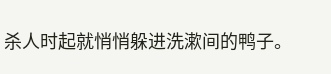杀人时起就悄悄躲进洗漱间的鸭子。